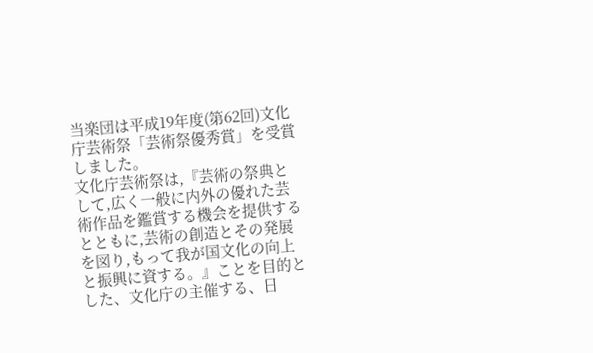当楽団は平成19年度(第62回)文化庁芸術祭「芸術祭優秀賞」を受賞しました。
文化庁芸術祭は,『芸術の祭典として,広く一般に内外の優れた芸術作品を鑑賞する機会を提供するとともに,芸術の創造とその発展を図り,もって我が国文化の向上と振興に資する。』ことを目的とした、文化庁の主催する、日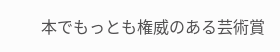本でもっとも権威のある芸術賞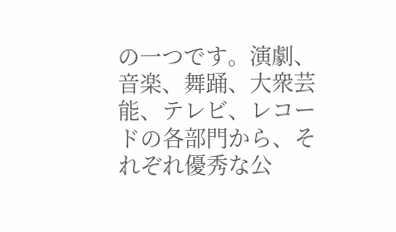の一つです。演劇、音楽、舞踊、大衆芸能、テレビ、レコードの各部門から、それぞれ優秀な公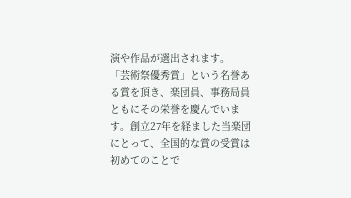演や作品が選出されます。
「芸術祭優秀賞」という名誉ある賞を頂き、楽団員、事務局員ともにその栄誉を慶んでいます。創立27年を経ました当楽団にとって、全国的な賞の受賞は初めてのことで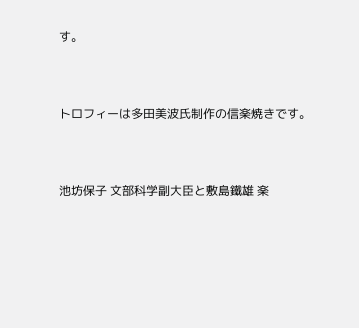す。


トロフィーは多田美波氏制作の信楽焼きです。


池坊保子 文部科学副大臣と敷島鐵雄 楽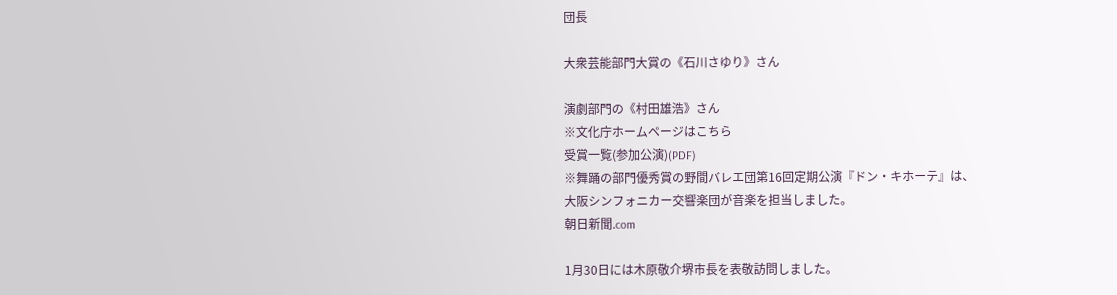団長

大衆芸能部門大賞の《石川さゆり》さん

演劇部門の《村田雄浩》さん
※文化庁ホームページはこちら
受賞一覧(参加公演)(PDF)
※舞踊の部門優秀賞の野間バレエ団第16回定期公演『ドン・キホーテ』は、
大阪シンフォニカー交響楽団が音楽を担当しました。
朝日新聞.com

1月30日には木原敬介堺市長を表敬訪問しました。